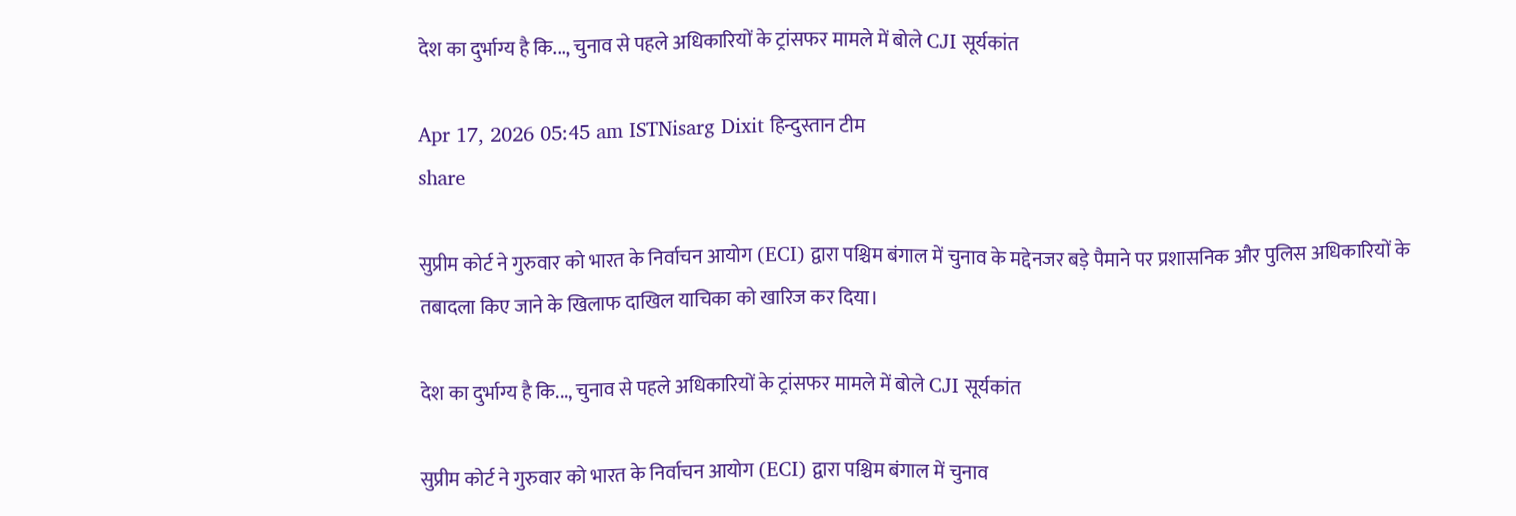देश का दुर्भाग्य है कि..., चुनाव से पहले अधिकारियों के ट्रांसफर मामले में बोले CJI सूर्यकांत

Apr 17, 2026 05:45 am ISTNisarg Dixit हिन्दुस्तान टीम
share

सुप्रीम कोर्ट ने गुरुवार को भारत के निर्वाचन आयोग (ECI) द्वारा पश्चिम बंगाल में चुनाव के मद्देनजर बड़े पैमाने पर प्रशासनिक और पुलिस अधिकारियों के तबादला किए जाने के खिलाफ दाखिल याचिका को खारिज कर दिया।

देश का दुर्भाग्य है कि..., चुनाव से पहले अधिकारियों के ट्रांसफर मामले में बोले CJI सूर्यकांत

सुप्रीम कोर्ट ने गुरुवार को भारत के निर्वाचन आयोग (ECI) द्वारा पश्चिम बंगाल में चुनाव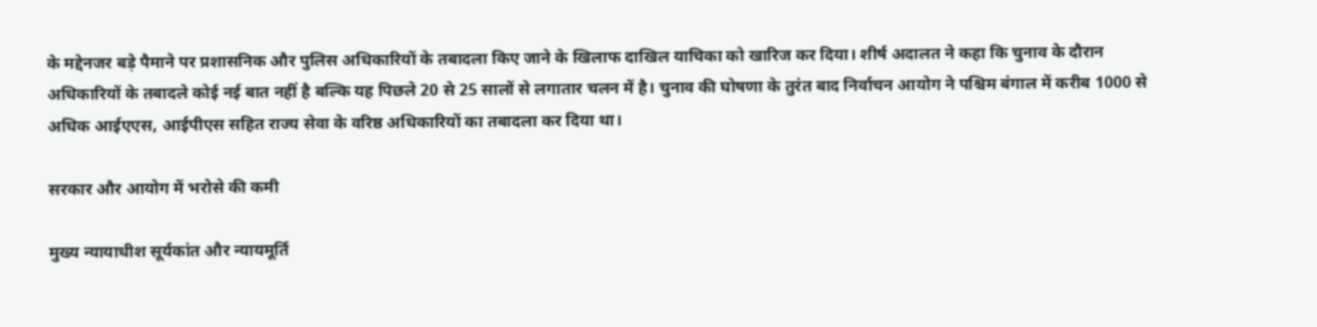के मद्देनजर बड़े पैमाने पर प्रशासनिक और पुलिस अधिकारियों के तबादला किए जाने के खिलाफ दाखिल याचिका को खारिज कर दिया। शीर्ष अदालत ने कहा कि चुनाव के दौरान अधिकारियों के तबादले कोई नई बात नहीं है बल्कि यह पिछले 20 से 25 सालों से लगातार ‌चलन में है। चुनाव की घोषणा के तुरंत बाद निर्वाचन आयोग ने पश्चिम बंगाल में करीब 1000 से अधिक आईएएस, आईपीएस सहित राज्य सेवा के वरिष्ठ अधिकारियों का तबादला कर दिया था।

सरकार और आयोग में भरोसे की कमी

मुख्य न्यायाधीश सूर्यकांत और न्यायमूर्ति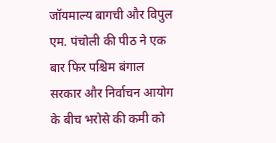जॉयमाल्य बागची और विपुल एम. पंचोली की पीठ ने एक बार फिर पश्चिम बंगाल सरकार और निर्वाचन आयोग के बीच भरोसे की कमी को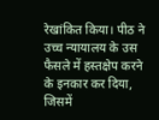रेखांकित किया। पीठ ने उच्च न्यायालय के उस फैसले में हस्तक्षेप करने के इनकार कर दिया, जिसमें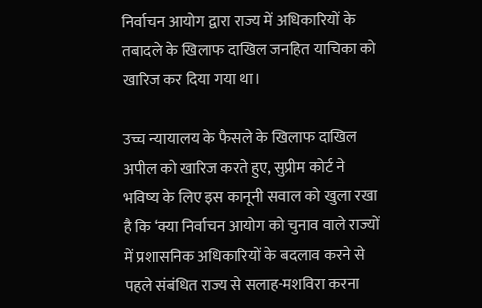निर्वाचन आयोग द्वारा राज्य में अधिकारियों के तबादले के खिलाफ दाखिल जनहित याचिका को खारिज कर दिया गया था।

उच्च न्यायालय के फैसले के खिलाफ दाखिल अपील को खारिज करते हुए, सुप्रीम कोर्ट ने भविष्य के लिए इस कानूनी सवाल को खुला रखा है कि ‘क्या निर्वाचन आयोग को चुनाव वाले राज्यों में प्रशासनिक अधिकारियों के बदलाव करने से पहले संबंधित राज्य से सलाह-मशविरा करना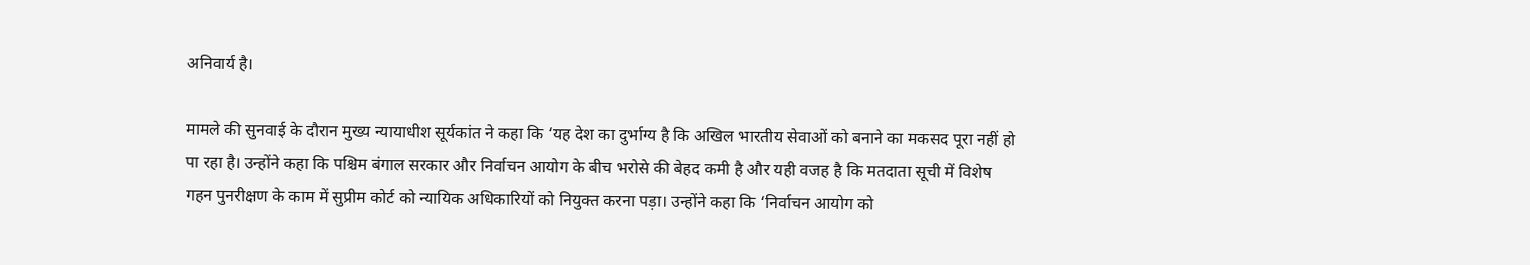अनिवार्य है।

मामले की सुनवाई के दौरान मुख्य न्यायाधीश सूर्यकांत ने कहा कि ‘यह देश का दुर्भाग्य है कि अखिल भारतीय सेवाओं को बनाने का मकसद पूरा नहीं हो पा रहा है। उन्होंने कहा कि पश्चिम बंगाल सरकार और निर्वाचन आयोग के बीच भरोसे की बेहद कमी है और यही वजह है कि मतदाता सूची में विशेष गहन पुनरीक्षण के काम में सुप्रीम कोर्ट को न्यायिक अधिकारियों को नियुक्त करना पड़ा। उन्होंने कहा कि ‘निर्वाचन आयोग को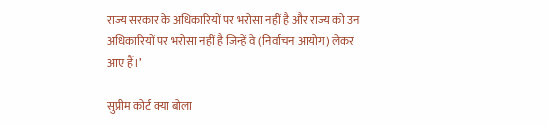राज्य सरकार के अधिकारियों पर भरोसा नहीं है और राज्य को उन अधिकारियों पर भरोसा नहीं है जिन्हें वे (निर्वाचन आयोग) लेकर आए हैं।’

सुप्रीम कोर्ट क्या बोला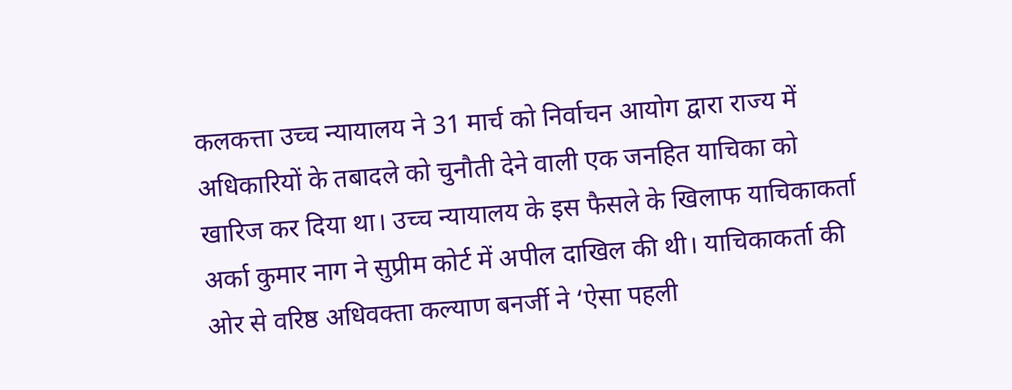कलकत्ता उच्च न्यायालय ने 31 मार्च को निर्वाचन आयोग द्वारा राज्य में अधिकारियों के तबादले को चुनौती देने वाली एक जनहित याचिका को खारिज कर दिया था। उच्च न्यायालय के इस फैसले के खिलाफ याचिकाकर्ता अर्का कुमार नाग ने सुप्रीम कोर्ट में अपील दाखिल की थी। याचिकाकर्ता की ओर से वरिष्ठ अधिवक्ता कल्याण बनर्जी ने ‘ऐसा पहली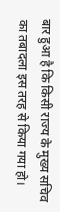बार हुआ है कि किसी राज्य के मुख्य सचिव का तबादला इस तरह से किया गया हो।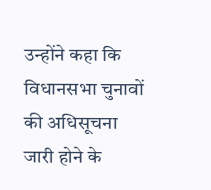उन्होंने कहा कि विधानसभा चुनावों की अधिसूचना जारी होने के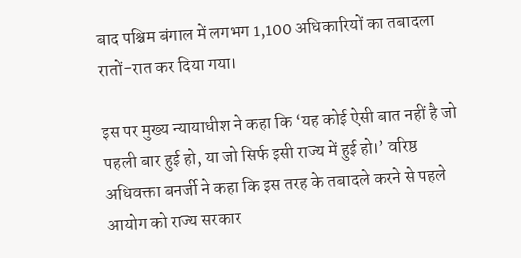बाद पश्चिम बंगाल में लगभग 1,100 अधिकारियों का तबादला रातों-रात कर दिया गया।

इस पर मुख्य न्यायाधीश ने कहा कि ‘यह कोई ऐसी बात नहीं है जो पहली बार हुई हो, या जो सिर्फ इसी राज्य में हुई हो।’ वरिष्ठ अधिवक्ता बनर्जी ने कहा कि इस तरह के तबादले करने से पहले आयोग को राज्य सरकार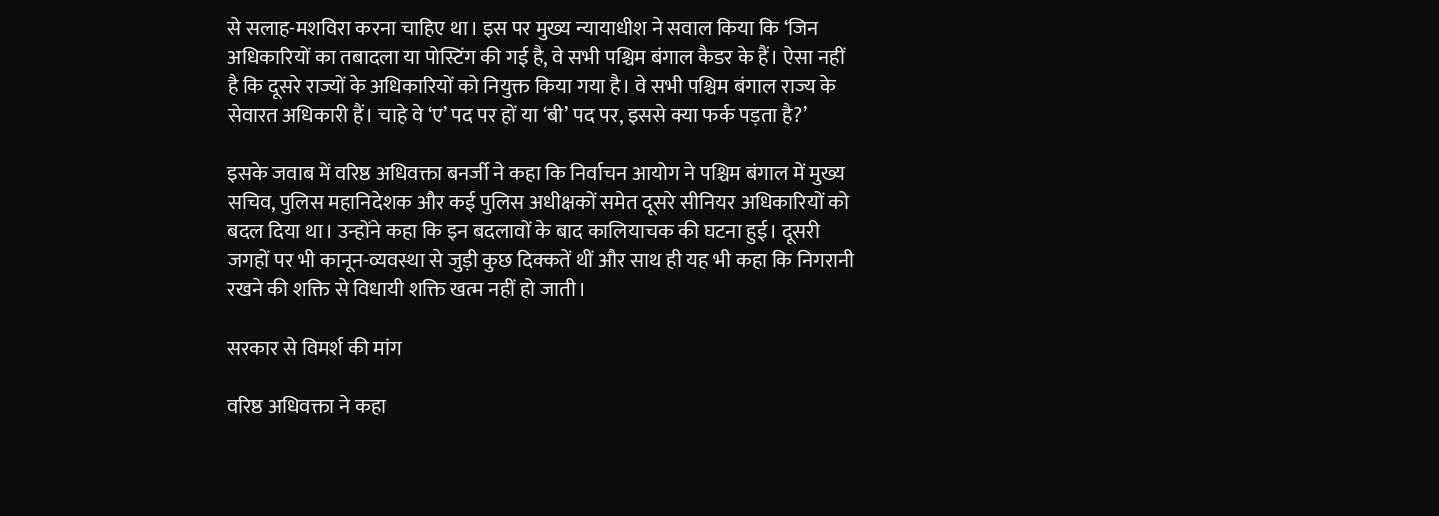से सलाह-मशविरा करना चाहिए था। इस पर मुख्य न्यायाधीश ने सवाल किया कि ‘जिन अधिकारियों का तबादला या पोस्टिंग की गई है, वे सभी पश्चिम बंगाल कैडर के हैं। ऐसा नहीं है कि दूसरे राज्यों के अधिकारियों को नियुक्त किया गया है। वे सभी पश्चिम बंगाल राज्य के सेवारत अधिकारी हैं। चाहे वे ‘ए’ पद पर हों या ‘बी’ पद पर, इससे क्या फर्क पड़ता है?’

इसके जवाब में वरिष्ठ अधिवक्ता बनर्जी ने कहा कि निर्वाचन आयोग ने पश्चिम बंगाल में मुख्य सचिव, पुलिस महानिदेशक और कई पुलिस अधीक्षकों समेत दूसरे सीनियर अधिकारियों को बदल दिया था। उन्होंने कहा कि इन बदलावों के बाद कालियाचक की घटना हुई। दूसरी जगहों पर भी कानून-व्यवस्था से जुड़ी कुछ दिक्कतें थीं और साथ ही यह भी कहा कि निगरानी रखने की शक्ति से विधायी शक्ति खत्म नहीं हो जाती।

सरकार से विमर्श की मांग

वरिष्ठ अधिवक्ता ने कहा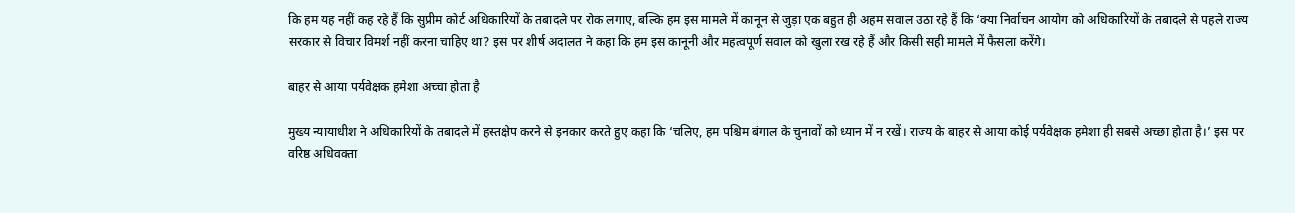कि हम यह नहीं कह रहे हैं कि सुप्रीम कोर्ट अधिकारियों के तबादले पर रोक लगाए, बल्कि हम इस मामले में कानून से जुड़ा एक बहुत ही अहम सवाल उठा रहे हैं कि ‘क्या निर्वाचन आयोग को अधिकारियों के तबादले से पहले राज्य सरकार से विचार विमर्श नहीं करना चाहिए था? इस पर शीर्ष अदालत ने कहा कि हम इस कानूनी और महत्वपूर्ण सवाल को खुला रख रहे हैं और किसी सही मामले में फैसला करेंगे।

बाहर से आया पर्यवेक्षक हमेशा अच्चा होता है

मुख्य न्यायाधीश ने अधिकारियों के तबादले में हस्तक्षेप करने से इनकार करते हुए कहा कि ‘चलिए, हम पश्चिम बंगाल के चुनावों को ध्यान में न रखें। राज्य के बाहर से आया कोई पर्यवेक्षक हमेशा ही सबसे अच्छा होता है।’ इस पर वरिष्ठ अधिवक्ता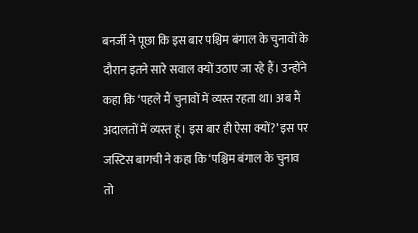बनर्जी ने पूछा कि इस बार पश्चिम बंगाल के चुनावों के दौरान इतने सारे सवाल क्यों उठाए जा रहे हैं। उन्होंने कहा कि ‘पहले मैं चुनावों में व्यस्त रहता था। अब मैं अदालतों में व्यस्त हूं। इस बार ही ऐसा क्यों?’ इस पर जस्टिस बागची ने कहा कि ‘पश्चिम बंगाल के चुनाव तो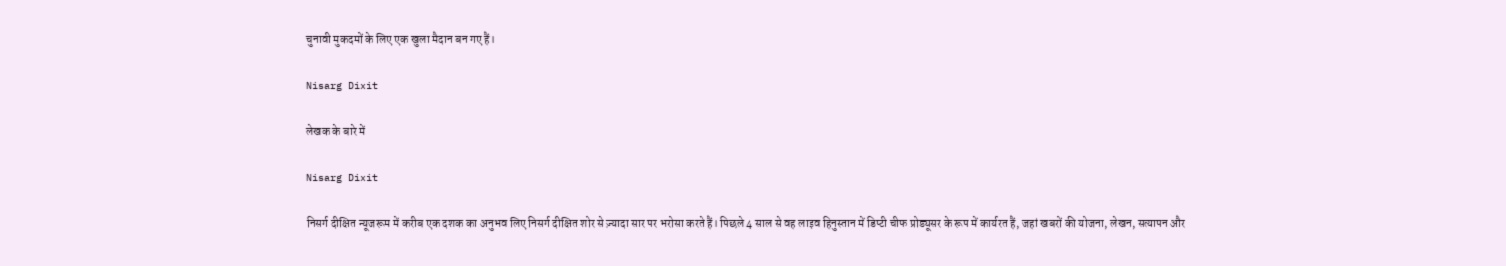चुनावी मुकदमों के लिए एक खुला मैदान बन गए हैं।

Nisarg Dixit

लेखक के बारे में

Nisarg Dixit

निसर्ग दीक्षित न्यूजरूम में करीब एक दशक का अनुभव लिए निसर्ग दीक्षित शोर से ज़्यादा सार पर भरोसा करते हैं। पिछले 4 साल से वह लाइव हिनुस्तान में डिप्टी चीफ प्रोड्यूसर के रूप में कार्यरत हैं, जहां खबरों की योजना, लेखन, सत्यापन और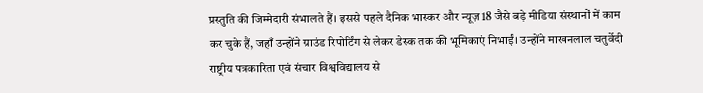प्रस्तुति की जिम्मेदारी संभालते हैं। इससे पहले दैनिक भास्कर और न्यूज़18 जैसे बड़े मीडिया संस्थानों में काम कर चुके हैं, जहाँ उन्होंने ग्राउंड रिपोर्टिंग से लेकर डेस्क तक की भूमिकाएं निभाईं। उन्होंने माखनलाल चतुर्वेदी राष्ट्रीय पत्रकारिता एवं संचार विश्वविद्यालय से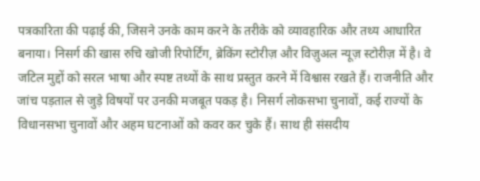पत्रकारिता की पढ़ाई की, जिसने उनके काम करने के तरीके को व्यावहारिक और तथ्य आधारित बनाया। निसर्ग की खास रुचि खोजी रिपोर्टिंग, ब्रेकिंग स्टोरीज़ और विज़ुअल न्यूज़ स्टोरीज़ में है। वे जटिल मुद्दों को सरल भाषा और स्पष्ट तथ्यों के साथ प्रस्तुत करने में विश्वास रखते हैं। राजनीति और जांच पड़ताल से जुड़े विषयों पर उनकी मजबूत पकड़ है। निसर्ग लोकसभा चुनावों, कई राज्यों के विधानसभा चुनावों और अहम घटनाओं को कवर कर चुके हैं। साथ ही संसदीय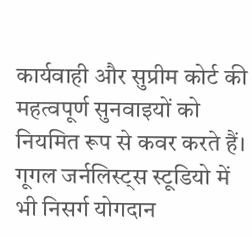कार्यवाही और सुप्रीम कोर्ट की महत्वपूर्ण सुनवाइयों को नियमित रूप से कवर करते हैं। गूगल जर्नलिस्ट्स स्टूडियो में भी निसर्ग योगदान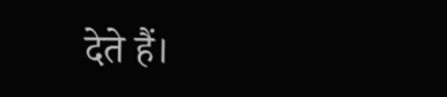देते हैं।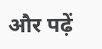और पढ़ें